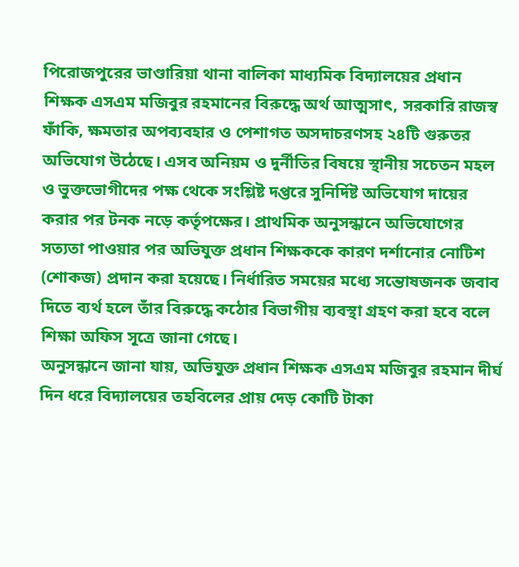পিরোজপুরের ভাণ্ডারিয়া থানা বালিকা মাধ্যমিক বিদ্যালয়ের প্রধান শিক্ষক এসএম মজিবুর রহমানের বিরুদ্ধে অর্থ আত্মসাৎ, সরকারি রাজস্ব ফাঁকি, ক্ষমতার অপব্যবহার ও পেশাগত অসদাচরণসহ ২৪টি গুরুতর অভিযোগ উঠেছে। এসব অনিয়ম ও দুর্নীতির বিষয়ে স্থানীয় সচেতন মহল ও ভুক্তভোগীদের পক্ষ থেকে সংশ্লিষ্ট দপ্তরে সুনির্দিষ্ট অভিযোগ দায়ের করার পর টনক নড়ে কর্তৃপক্ষের। প্রাথমিক অনুসন্ধানে অভিযোগের সত্যতা পাওয়ার পর অভিযুক্ত প্রধান শিক্ষককে কারণ দর্শানোর নোটিশ (শোকজ) প্রদান করা হয়েছে। নির্ধারিত সময়ের মধ্যে সন্তোষজনক জবাব দিতে ব্যর্থ হলে তাঁর বিরুদ্ধে কঠোর বিভাগীয় ব্যবস্থা গ্রহণ করা হবে বলে শিক্ষা অফিস সূত্রে জানা গেছে।
অনুসন্ধানে জানা যায়, অভিযুক্ত প্রধান শিক্ষক এসএম মজিবুর রহমান দীর্ঘ দিন ধরে বিদ্যালয়ের তহবিলের প্রায় দেড় কোটি টাকা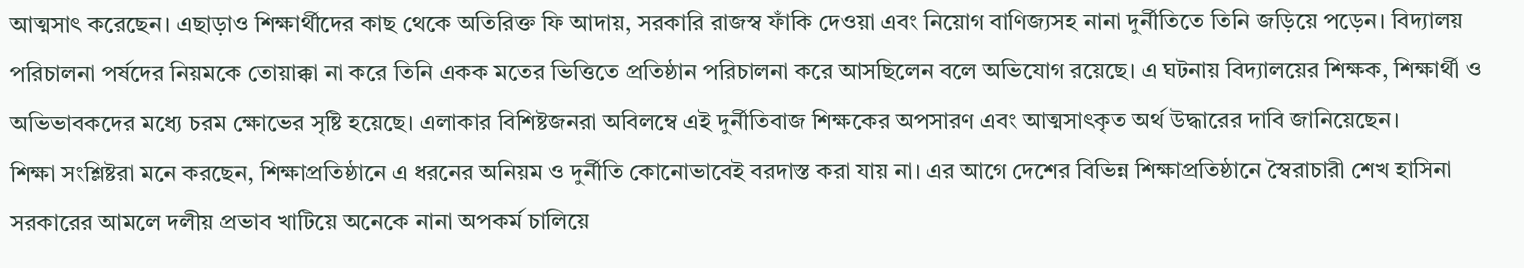আত্মসাৎ করেছেন। এছাড়াও শিক্ষার্থীদের কাছ থেকে অতিরিক্ত ফি আদায়, সরকারি রাজস্ব ফাঁকি দেওয়া এবং নিয়োগ বাণিজ্যসহ নানা দুর্নীতিতে তিনি জড়িয়ে পড়েন। বিদ্যালয় পরিচালনা পর্ষদের নিয়মকে তোয়াক্কা না করে তিনি একক মতের ভিত্তিতে প্রতিষ্ঠান পরিচালনা করে আসছিলেন বলে অভিযোগ রয়েছে। এ ঘটনায় বিদ্যালয়ের শিক্ষক, শিক্ষার্থী ও অভিভাবকদের মধ্যে চরম ক্ষোভের সৃষ্টি হয়েছে। এলাকার বিশিষ্টজনরা অবিলম্বে এই দুর্নীতিবাজ শিক্ষকের অপসারণ এবং আত্মসাৎকৃত অর্থ উদ্ধারের দাবি জানিয়েছেন।
শিক্ষা সংশ্লিষ্টরা মনে করছেন, শিক্ষাপ্রতিষ্ঠানে এ ধরনের অনিয়ম ও দুর্নীতি কোনোভাবেই বরদাস্ত করা যায় না। এর আগে দেশের বিভিন্ন শিক্ষাপ্রতিষ্ঠানে স্বৈরাচারী শেখ হাসিনা সরকারের আমলে দলীয় প্রভাব খাটিয়ে অনেকে নানা অপকর্ম চালিয়ে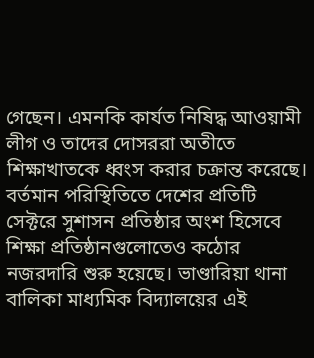গেছেন। এমনকি কার্যত নিষিদ্ধ আওয়ামী লীগ ও তাদের দোসররা অতীতে শিক্ষাখাতকে ধ্বংস করার চক্রান্ত করেছে। বর্তমান পরিস্থিতিতে দেশের প্রতিটি সেক্টরে সুশাসন প্রতিষ্ঠার অংশ হিসেবে শিক্ষা প্রতিষ্ঠানগুলোতেও কঠোর নজরদারি শুরু হয়েছে। ভাণ্ডারিয়া থানা বালিকা মাধ্যমিক বিদ্যালয়ের এই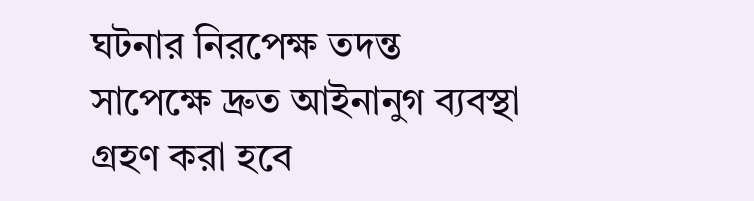ঘটনার নিরপেক্ষ তদন্ত সাপেক্ষে দ্রুত আইনানুগ ব্যবস্থা গ্রহণ করা হবে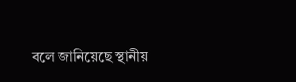বলে জানিয়েছে স্থানীয়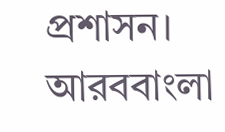প্রশাসন।
আরববাংলা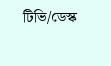টিভি/ডেস্ক